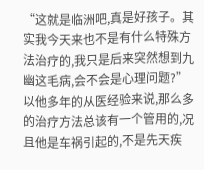“这就是临洲吧,真是好孩子。其实我今天来也不是有什么特殊方法治疗的,我只是后来突然想到九幽这毛病,会不会是心理问题?”
以他多年的从医经验来说,那么多的治疗方法总该有一个管用的,况且他是车祸引起的,不是先天疾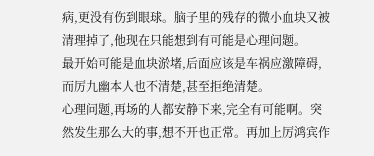病,更没有伤到眼球。脑子里的残存的微小血块又被清理掉了,他现在只能想到有可能是心理问题。
最开始可能是血块淤堵,后面应该是车祸应激障碍,而厉九幽本人也不清楚,甚至拒绝清楚。
心理问题,再场的人都安静下来,完全有可能啊。突然发生那么大的事,想不开也正常。再加上厉鸿宾作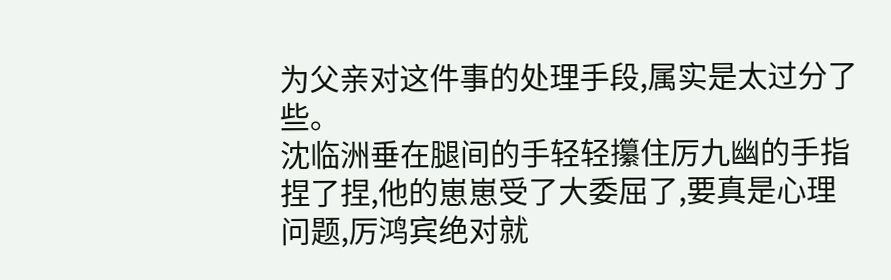为父亲对这件事的处理手段,属实是太过分了些。
沈临洲垂在腿间的手轻轻攥住厉九幽的手指捏了捏,他的崽崽受了大委屈了,要真是心理问题,厉鸿宾绝对就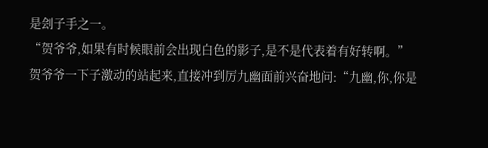是刽子手之一。
“贺爷爷,如果有时候眼前会出现白色的影子,是不是代表着有好转啊。”
贺爷爷一下子激动的站起来,直接冲到厉九幽面前兴奋地问:“九幽,你,你是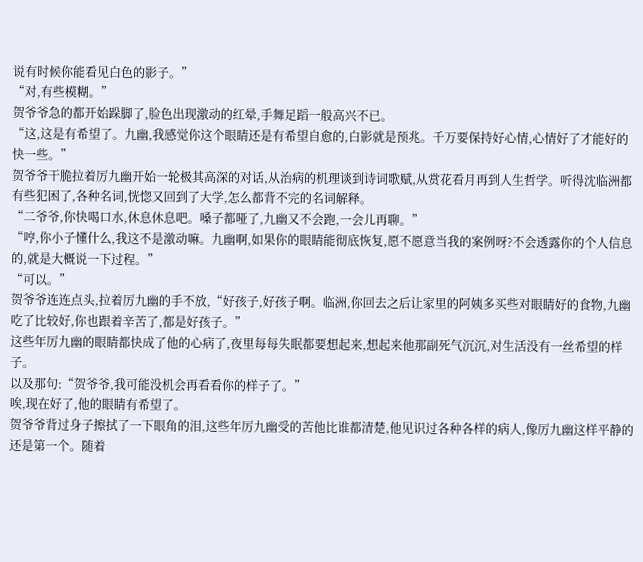说有时候你能看见白色的影子。”
“对,有些模糊。”
贺爷爷急的都开始跺脚了,脸色出现激动的红晕,手舞足蹈一般高兴不已。
“这,这是有希望了。九幽,我感觉你这个眼睛还是有希望自愈的,白影就是预兆。千万要保持好心情,心情好了才能好的快一些。”
贺爷爷干脆拉着厉九幽开始一轮极其高深的对话,从治病的机理谈到诗词歌赋,从赏花看月再到人生哲学。听得沈临洲都有些犯困了,各种名词,恍惚又回到了大学,怎么都背不完的名词解释。
“二爷爷,你快喝口水,休息休息吧。嗓子都哑了,九幽又不会跑,一会儿再聊。”
“哼,你小子懂什么,我这不是激动嘛。九幽啊,如果你的眼睛能彻底恢复,愿不愿意当我的案例呀?不会透露你的个人信息的,就是大概说一下过程。”
“可以。”
贺爷爷连连点头,拉着厉九幽的手不放,“好孩子,好孩子啊。临洲,你回去之后让家里的阿姨多买些对眼睛好的食物,九幽吃了比较好,你也跟着辛苦了,都是好孩子。”
这些年厉九幽的眼睛都快成了他的心病了,夜里每每失眠都要想起来,想起来他那副死气沉沉,对生活没有一丝希望的样子。
以及那句:“贺爷爷,我可能没机会再看看你的样子了。”
唉,现在好了,他的眼睛有希望了。
贺爷爷背过身子擦拭了一下眼角的泪,这些年厉九幽受的苦他比谁都清楚,他见识过各种各样的病人,像厉九幽这样平静的还是第一个。随着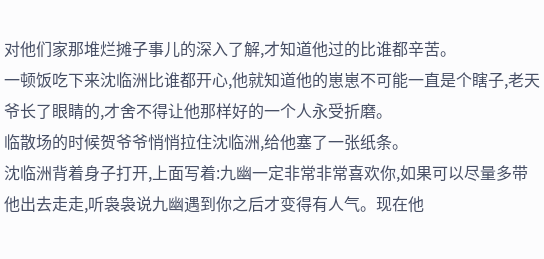对他们家那堆烂摊子事儿的深入了解,才知道他过的比谁都辛苦。
一顿饭吃下来沈临洲比谁都开心,他就知道他的崽崽不可能一直是个瞎子,老天爷长了眼睛的,才舍不得让他那样好的一个人永受折磨。
临散场的时候贺爷爷悄悄拉住沈临洲,给他塞了一张纸条。
沈临洲背着身子打开,上面写着:九幽一定非常非常喜欢你,如果可以尽量多带他出去走走,听袅袅说九幽遇到你之后才变得有人气。现在他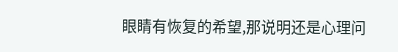眼睛有恢复的希望,那说明还是心理问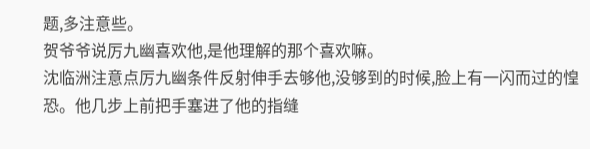题,多注意些。
贺爷爷说厉九幽喜欢他,是他理解的那个喜欢嘛。
沈临洲注意点厉九幽条件反射伸手去够他,没够到的时候,脸上有一闪而过的惶恐。他几步上前把手塞进了他的指缝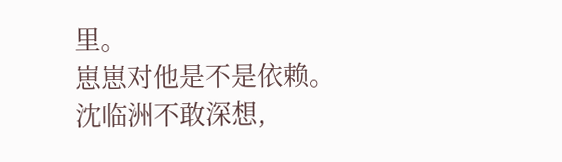里。
崽崽对他是不是依赖。
沈临洲不敢深想,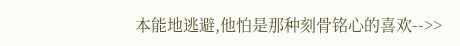本能地逃避,他怕是那种刻骨铭心的喜欢-->>